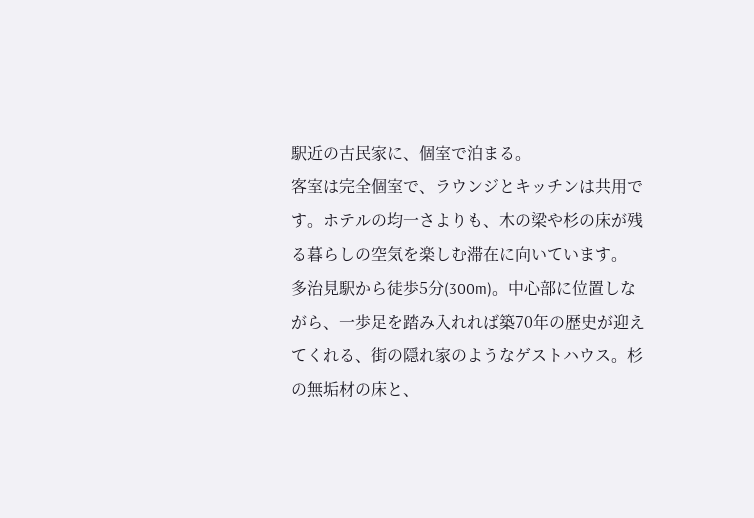駅近の古民家に、個室で泊まる。
客室は完全個室で、ラウンジとキッチンは共用です。ホテルの均一さよりも、木の梁や杉の床が残る暮らしの空気を楽しむ滞在に向いています。
多治見駅から徒歩5分(300m)。中心部に位置しながら、一歩足を踏み入れれば築70年の歴史が迎えてくれる、街の隠れ家のようなゲストハウス。杉の無垢材の床と、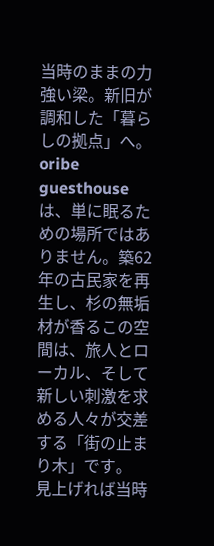当時のままの力強い梁。新旧が調和した「暮らしの拠点」へ。
oribe guesthouseは、単に眠るための場所ではありません。築62年の古民家を再生し、杉の無垢材が香るこの空間は、旅人とローカル、そして新しい刺激を求める人々が交差する「街の止まり木」です。
見上げれば当時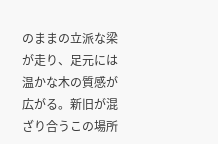のままの立派な梁が走り、足元には温かな木の質感が広がる。新旧が混ざり合うこの場所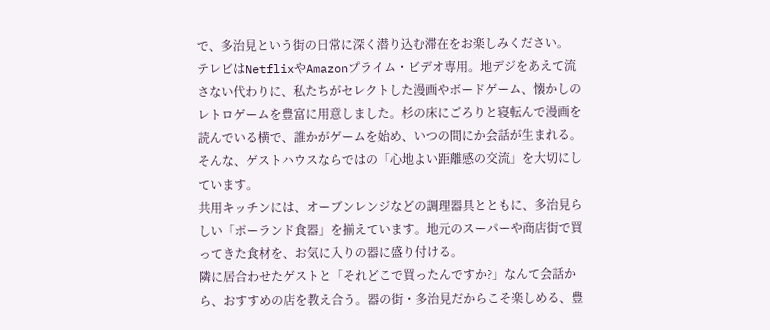で、多治見という街の日常に深く潜り込む滞在をお楽しみください。
テレビはNetflixやAmazonプライム・ビデオ専用。地デジをあえて流さない代わりに、私たちがセレクトした漫画やボードゲーム、懐かしのレトロゲームを豊富に用意しました。杉の床にごろりと寝転んで漫画を読んでいる横で、誰かがゲームを始め、いつの間にか会話が生まれる。そんな、ゲストハウスならではの「心地よい距離感の交流」を大切にしています。
共用キッチンには、オーブンレンジなどの調理器具とともに、多治見らしい「ポーランド食器」を揃えています。地元のスーパーや商店街で買ってきた食材を、お気に入りの器に盛り付ける。
隣に居合わせたゲストと「それどこで買ったんですか?」なんて会話から、おすすめの店を教え合う。器の街・多治見だからこそ楽しめる、豊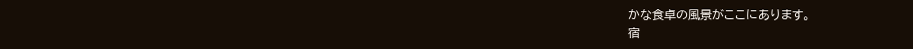かな食卓の風景がここにあります。
宿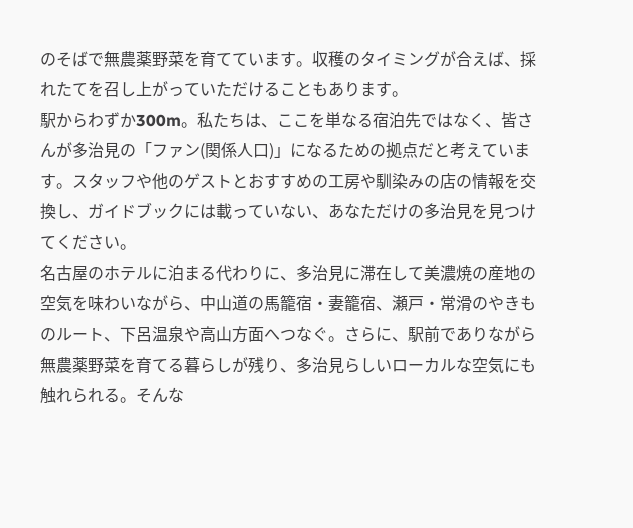のそばで無農薬野菜を育てています。収穫のタイミングが合えば、採れたてを召し上がっていただけることもあります。
駅からわずか300m。私たちは、ここを単なる宿泊先ではなく、皆さんが多治見の「ファン(関係人口)」になるための拠点だと考えています。スタッフや他のゲストとおすすめの工房や馴染みの店の情報を交換し、ガイドブックには載っていない、あなただけの多治見を見つけてください。
名古屋のホテルに泊まる代わりに、多治見に滞在して美濃焼の産地の空気を味わいながら、中山道の馬籠宿・妻籠宿、瀬戸・常滑のやきものルート、下呂温泉や高山方面へつなぐ。さらに、駅前でありながら無農薬野菜を育てる暮らしが残り、多治見らしいローカルな空気にも触れられる。そんな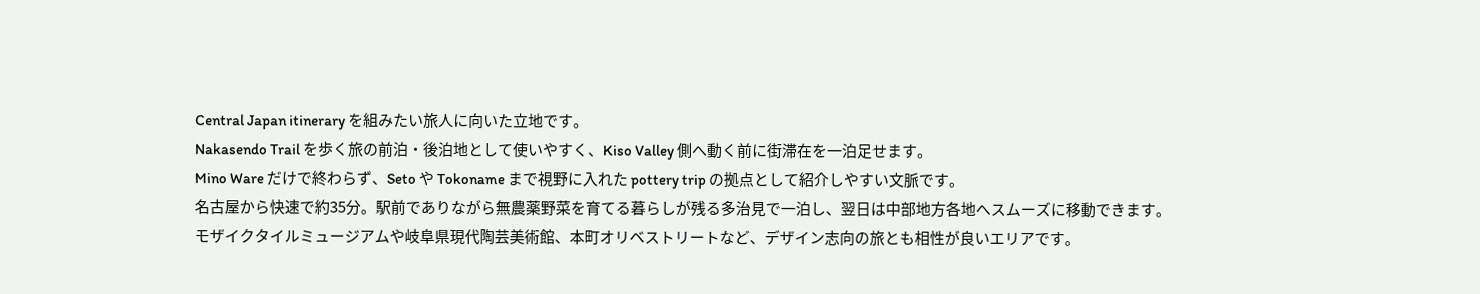Central Japan itinerary を組みたい旅人に向いた立地です。
Nakasendo Trail を歩く旅の前泊・後泊地として使いやすく、Kiso Valley 側へ動く前に街滞在を一泊足せます。
Mino Ware だけで終わらず、Seto や Tokoname まで視野に入れた pottery trip の拠点として紹介しやすい文脈です。
名古屋から快速で約35分。駅前でありながら無農薬野菜を育てる暮らしが残る多治見で一泊し、翌日は中部地方各地へスムーズに移動できます。
モザイクタイルミュージアムや岐阜県現代陶芸美術館、本町オリベストリートなど、デザイン志向の旅とも相性が良いエリアです。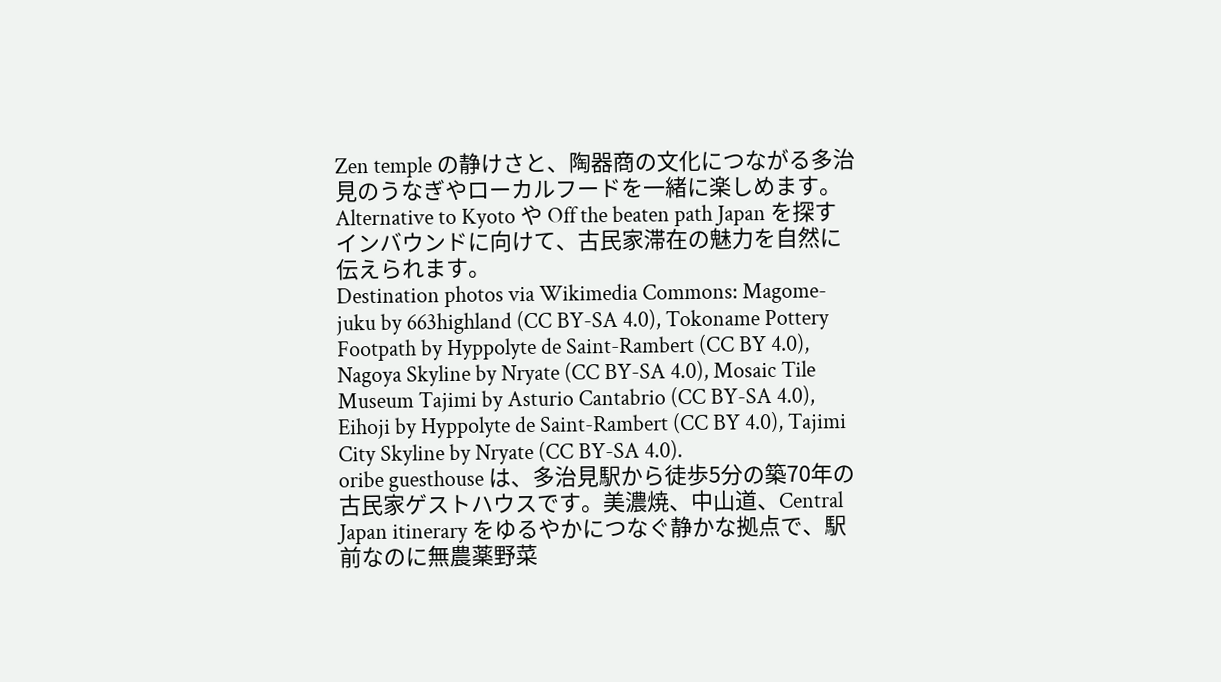Zen temple の静けさと、陶器商の文化につながる多治見のうなぎやローカルフードを一緒に楽しめます。
Alternative to Kyoto や Off the beaten path Japan を探すインバウンドに向けて、古民家滞在の魅力を自然に伝えられます。
Destination photos via Wikimedia Commons: Magome-juku by 663highland (CC BY-SA 4.0), Tokoname Pottery Footpath by Hyppolyte de Saint-Rambert (CC BY 4.0), Nagoya Skyline by Nryate (CC BY-SA 4.0), Mosaic Tile Museum Tajimi by Asturio Cantabrio (CC BY-SA 4.0), Eihoji by Hyppolyte de Saint-Rambert (CC BY 4.0), Tajimi City Skyline by Nryate (CC BY-SA 4.0).
oribe guesthouse は、多治見駅から徒歩5分の築70年の古民家ゲストハウスです。美濃焼、中山道、Central Japan itinerary をゆるやかにつなぐ静かな拠点で、駅前なのに無農薬野菜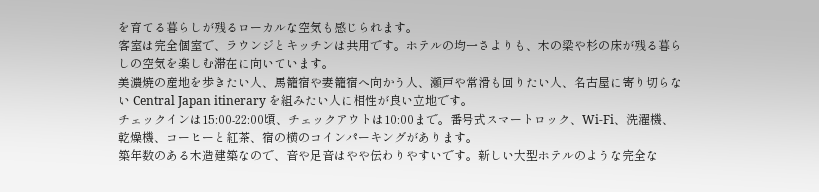を育てる暮らしが残るローカルな空気も感じられます。
客室は完全個室で、ラウンジとキッチンは共用です。ホテルの均一さよりも、木の梁や杉の床が残る暮らしの空気を楽しむ滞在に向いています。
美濃焼の産地を歩きたい人、馬籠宿や妻籠宿へ向かう人、瀬戸や常滑も回りたい人、名古屋に寄り切らない Central Japan itinerary を組みたい人に相性が良い立地です。
チェックインは15:00-22:00頃、チェックアウトは10:00まで。番号式スマートロック、Wi-Fi、洗濯機、乾燥機、コーヒーと紅茶、宿の横のコインパーキングがあります。
築年数のある木造建築なので、音や足音はやや伝わりやすいです。新しい大型ホテルのような完全な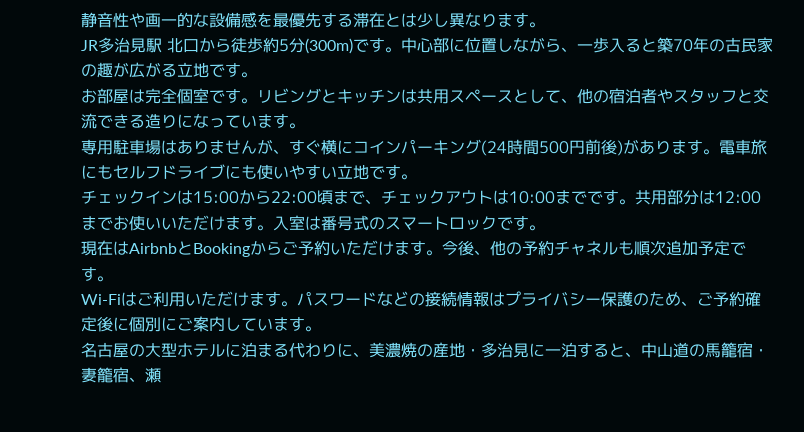静音性や画一的な設備感を最優先する滞在とは少し異なります。
JR多治見駅 北口から徒歩約5分(300m)です。中心部に位置しながら、一歩入ると築70年の古民家の趣が広がる立地です。
お部屋は完全個室です。リビングとキッチンは共用スペースとして、他の宿泊者やスタッフと交流できる造りになっています。
専用駐車場はありませんが、すぐ横にコインパーキング(24時間500円前後)があります。電車旅にもセルフドライブにも使いやすい立地です。
チェックインは15:00から22:00頃まで、チェックアウトは10:00までです。共用部分は12:00までお使いいただけます。入室は番号式のスマートロックです。
現在はAirbnbとBookingからご予約いただけます。今後、他の予約チャネルも順次追加予定です。
Wi-Fiはご利用いただけます。パスワードなどの接続情報はプライバシー保護のため、ご予約確定後に個別にご案内しています。
名古屋の大型ホテルに泊まる代わりに、美濃焼の産地・多治見に一泊すると、中山道の馬籠宿・妻籠宿、瀬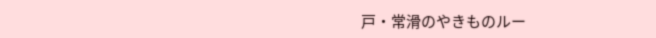戸・常滑のやきものルー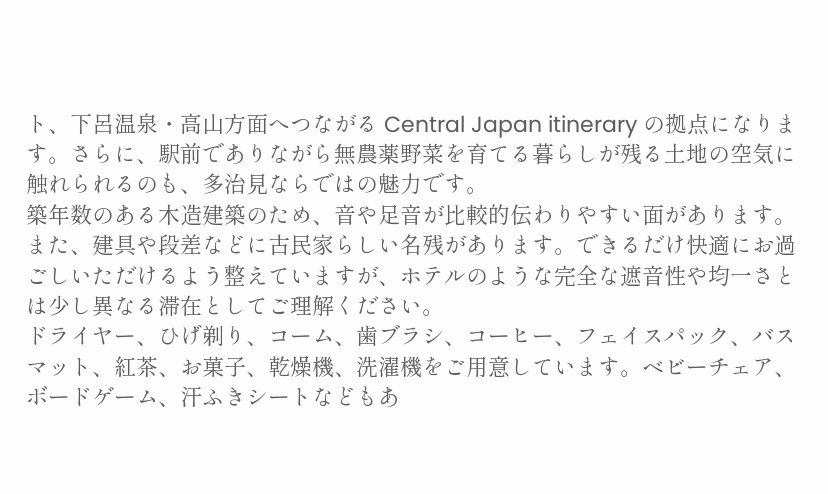ト、下呂温泉・高山方面へつながる Central Japan itinerary の拠点になります。さらに、駅前でありながら無農薬野菜を育てる暮らしが残る土地の空気に触れられるのも、多治見ならではの魅力です。
築年数のある木造建築のため、音や足音が比較的伝わりやすい面があります。また、建具や段差などに古民家らしい名残があります。できるだけ快適にお過ごしいただけるよう整えていますが、ホテルのような完全な遮音性や均一さとは少し異なる滞在としてご理解ください。
ドライヤー、ひげ剃り、コーム、歯ブラシ、コーヒー、フェイスパック、バスマット、紅茶、お菓子、乾燥機、洗濯機をご用意しています。ベビーチェア、ボードゲーム、汗ふきシートなどもあ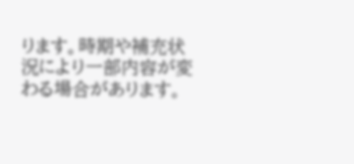ります。時期や補充状況により一部内容が変わる場合があります。